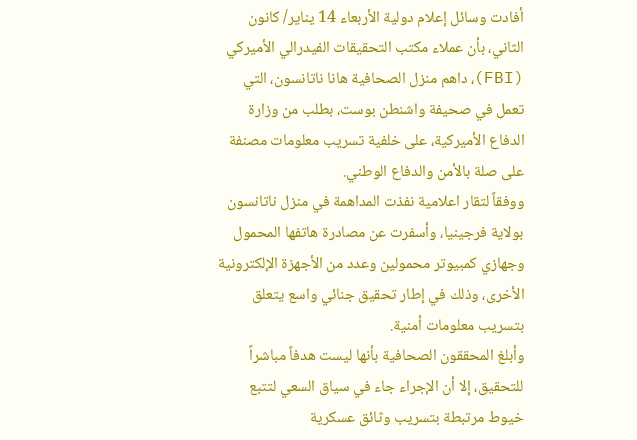أفادت وسائل إعلام دولية الأربعاء 14 يناير/ كانون الثاني، بأن عملاء مكتب التحقيقات الفيدرالي الأميركي (FBI)، داهم منزل الصحافية هانا ناتانسون، التي تعمل في صحيفة واشنطن بوست، بطلب من وزارة الدفاع الأميركية، على خلفية تسريب معلومات مصنفة على صلة بالأمن والدفاع الوطني.
ووفقاً لتقار اعلامية نفذت المداهمة في منزل ناتانسون بولاية فرجينيا، وأسفرت عن مصادرة هاتفها المحمول وجهازي كمبيوتر محمولين وعدد من الأجهزة الإلكترونية الأخرى، وذلك في إطار تحقيق جنائي واسع يتعلق بتسريب معلومات أمنية.
وأبلغ المحققون الصحافية بأنها ليست هدفاً مباشراً للتحقيق، إلا أن الإجراء جاء في سياق السعي لتتبع خيوط مرتبطة بتسريب وثائق عسكرية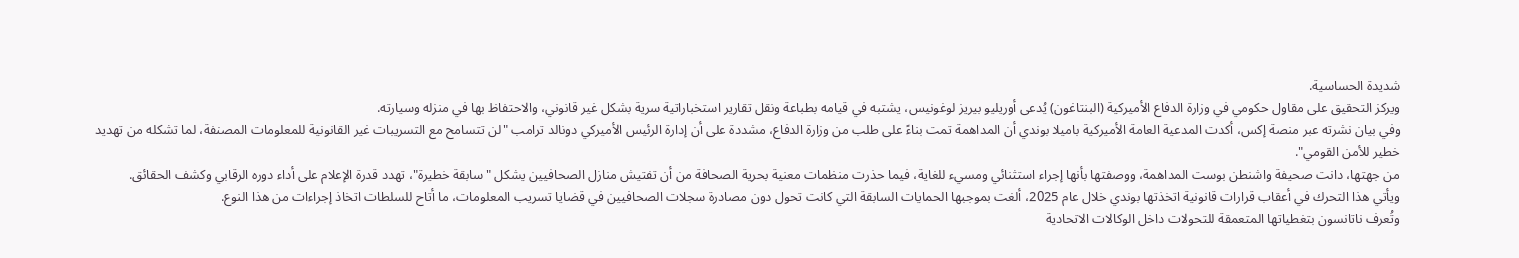شديدة الحساسية.
ويركز التحقيق على مقاول حكومي في وزارة الدفاع الأميركية (البنتاغون) يُدعى أوريليو بيريز لوغونيس، يشتبه في قيامه بطباعة ونقل تقارير استخباراتية سرية بشكل غير قانوني، والاحتفاظ بها في منزله وسيارته.
وفي بيان نشرته عبر منصة إكس، أكدت المدعية العامة الأميركية باميلا بوندي أن المداهمة تمت بناءً على طلب من وزارة الدفاع، مشددة على أن إدارة الرئيس الأميركي دونالد ترامب "لن تتسامح مع التسريبات غير القانونية للمعلومات المصنفة، لما تشكله من تهديد خطير للأمن القومي".
من جهتها، دانت صحيفة واشنطن بوست المداهمة، ووصفتها بأنها إجراء استثنائي ومسيء للغاية، فيما حذرت منظمات معنية بحرية الصحافة من أن تفتيش منازل الصحافيين يشكل "سابقة خطيرة"، تهدد قدرة الإعلام على أداء دوره الرقابي وكشف الحقائق.
ويأتي هذا التحرك في أعقاب قرارات قانونية اتخذتها بوندي خلال عام 2025، ألغت بموجبها الحمايات السابقة التي كانت تحول دون مصادرة سجلات الصحافيين في قضايا تسريب المعلومات، ما أتاح للسلطات اتخاذ إجراءات من هذا النوع.
وتُعرف ناتانسون بتغطياتها المتعمقة للتحولات داخل الوكالات الاتحادية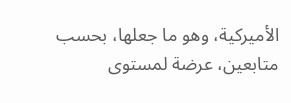الأميركية، وهو ما جعلها، بحسب متابعين، عرضة لمستوى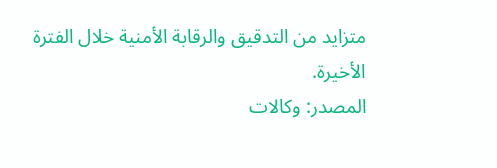متزايد من التدقيق والرقابة الأمنية خلال الفترة الأخيرة.
المصدر: وكالات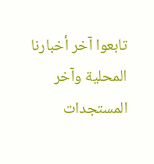تابعوا آخر أخبارنا المحلية وآخر المستجدات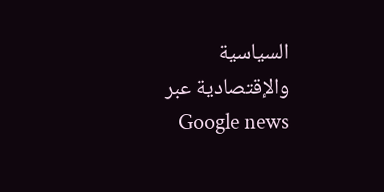السياسية والإقتصادية عبر Google news